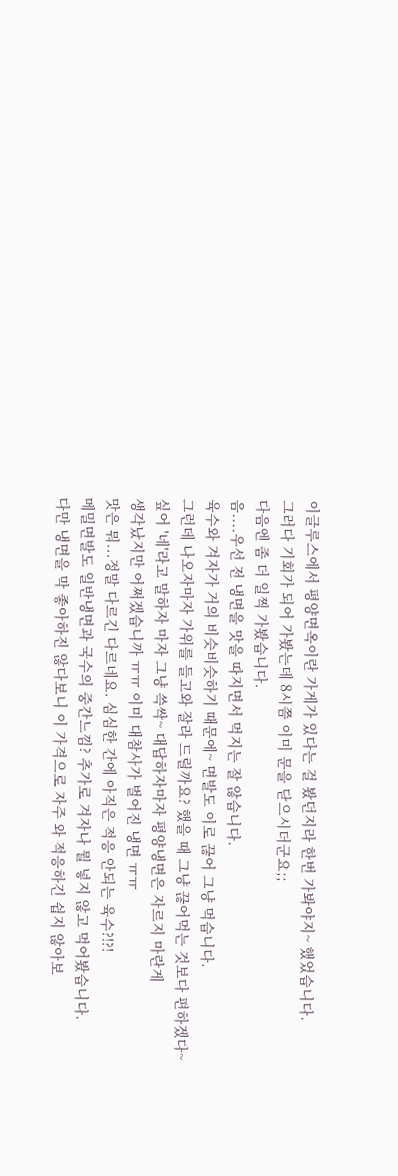이글루스에서 평양면옥이란 가게가 있다는 걸 봤던지라 한번 가봐야지~ 했었습니다.
그러다 기회가 되어 가봤는데 8시쯤 이미 문을 닫으시더군요;;
다음엔 좀 더 일찍 가봤습니다.
음....우선 전 냉면을 맛을 따지면서 먹지는 잘 않습니다.
육수와 겨자가 거의 비슷비슷하기 때문에~ 면발도 이로 끊어 그냥 먹습니다.
그런데 나오자마자 가위를 들고와 잘라 드릴까요? 했을 때 그냥 끊어먹는 것보다 편하겠다~
싶어 '네'라고 말하자 마자 그냥 쓱싹~ 대답하자마자 평양냉면은 자르지 마란게
생각났지만 어쩌겠습니까 ㅠㅠ 이미 대참사가 벌어진 냉면 ㅠㅠ
맛은 뭐...정말 다르긴 다르네요. 심심한 간에 아직은 적응 안되는 육수?!?!
메밀면발도 일반냉면과 국수의 중간느낌? 추가로 겨자나 뭘 넣지 않고 먹어봤습니다.
다만 냉면을 막 좋아하진 않다보니 이 가격으로 자주 와 적응하긴 쉽지 않아보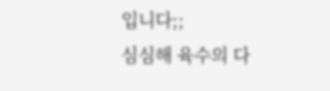입니다;;
심심해 육수의 다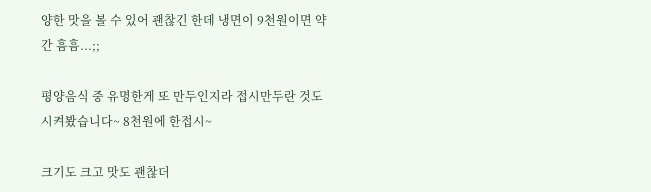양한 맛을 볼 수 있어 괜찮긴 한데 냉면이 9천원이면 약간 흠흠...;;

평양음식 중 유명한게 또 만두인지라 접시만두란 것도 시켜봤습니다~ 8천원에 한접시~

크기도 크고 맛도 괜찮더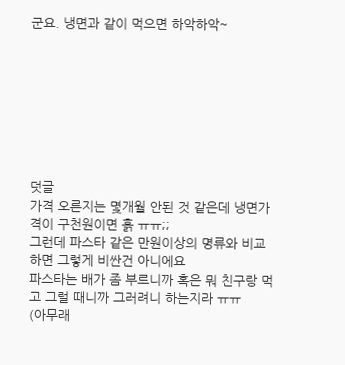군요. 냉면과 같이 먹으면 하악하악~








덧글
가격 오른지는 몇개월 안된 것 같은데 냉면가격이 구천원이면 흙 ㅠㅠ;;
그런데 파스타 같은 만원이상의 명류와 비교하면 그렇게 비싼건 아니에요
파스타는 배가 좀 부르니까 혹은 뭐 친구랑 먹고 그럴 때니까 그러려니 하는지라 ㅠㅠ
(아무래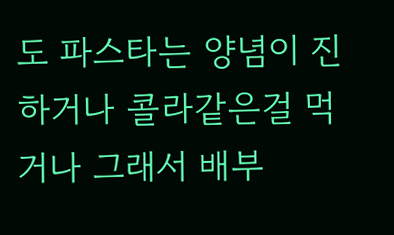도 파스타는 양념이 진하거나 콜라같은걸 먹거나 그래서 배부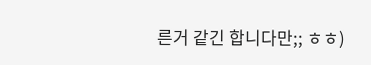른거 같긴 합니다만;; ㅎㅎ)